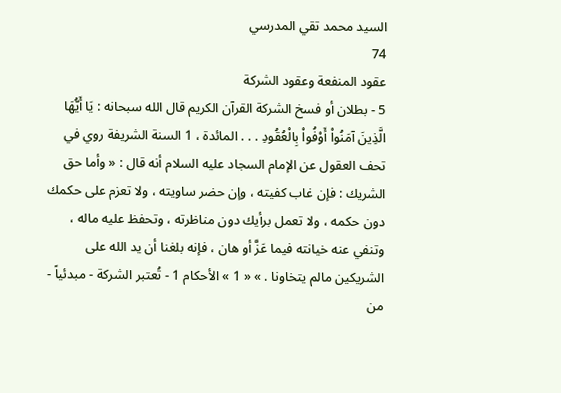السيد محمد تقي المدرسي
74
عقود المنفعة وعقود الشركة
5 - بطلان أو فسخ الشركة القرآن الكريم قال الله سبحانه : يَا أَيُّهَا الَّذِينَ آمَنُواْ أَوْفُواْ بِالْعُقُودِ . . . المائدة ، 1 السنة الشريفة روي في تحف العقول عن الإمام السجاد عليه السلام أنه قال : « وأما حق الشريك : فإن غاب كفيته ، وإن حضر ساويته ، ولا تعزم على حكمك دون حكمه ، ولا تعمل برأيك دون مناظرته ، وتحفظ عليه ماله ، وتنفي عنه خيانته فيما عَزَّ أو هان ، فإنه بلغنا أن يد الله على الشريكين مالم يتخاونا . » « 1 » الأحكام 1 - تُعتبر الشركة - مبدئياً - من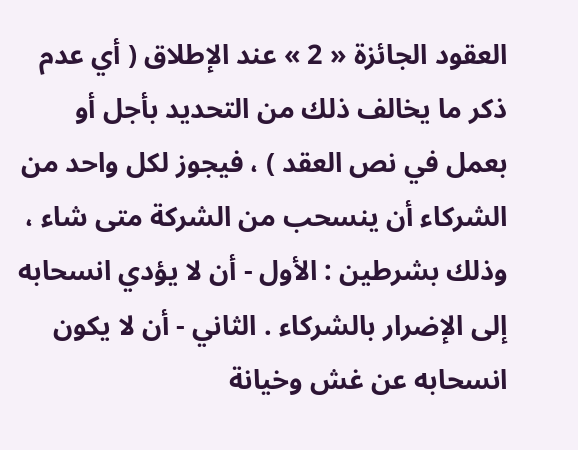العقود الجائزة « 2 » عند الإطلاق ( أي عدم ذكر ما يخالف ذلك من التحديد بأجل أو بعمل في نص العقد ) ، فيجوز لكل واحد من الشركاء أن ينسحب من الشركة متى شاء ، وذلك بشرطين : الأول - أن لا يؤدي انسحابه إلى الإضرار بالشركاء . الثاني - أن لا يكون انسحابه عن غش وخيانة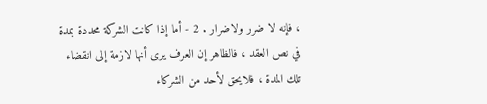، فإنه لا ضرر ولاضرار . 2 - أما إذا كانت الشركة محددة بمدة في نص العقد ، فالظاهر إن العرف يرى أنها لازمة إلى انقضاء تلك المدة ، فلايحق لأحد من الشركاء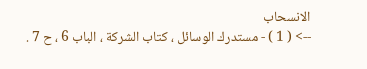الانسحاب
--> ( 1 ) - مستدرك الوسائل ، كتاب الشركة ، الباب 6 ، ح 7 .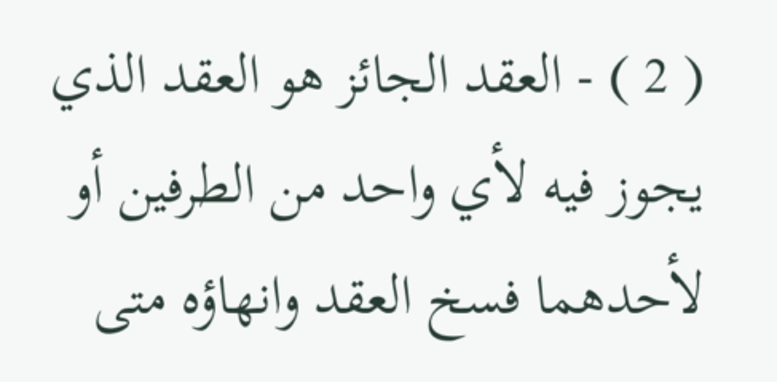( 2 ) - العقد الجائز هو العقد الذي يجوز فيه لأي واحد من الطرفين أو لأحدهما فسخ العقد وانهاؤه متى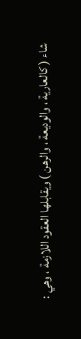شاء ( كالعارية ، والوديعة ، والرهن ) ويقابلها العقود اللازمة ، وهي :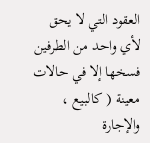العقود التي لا يحق لأي واحد من الطرفين فسخها إلا في حالات معينة ( كالبيع ، والإجارة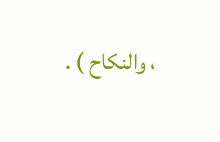، والنكاح ) .